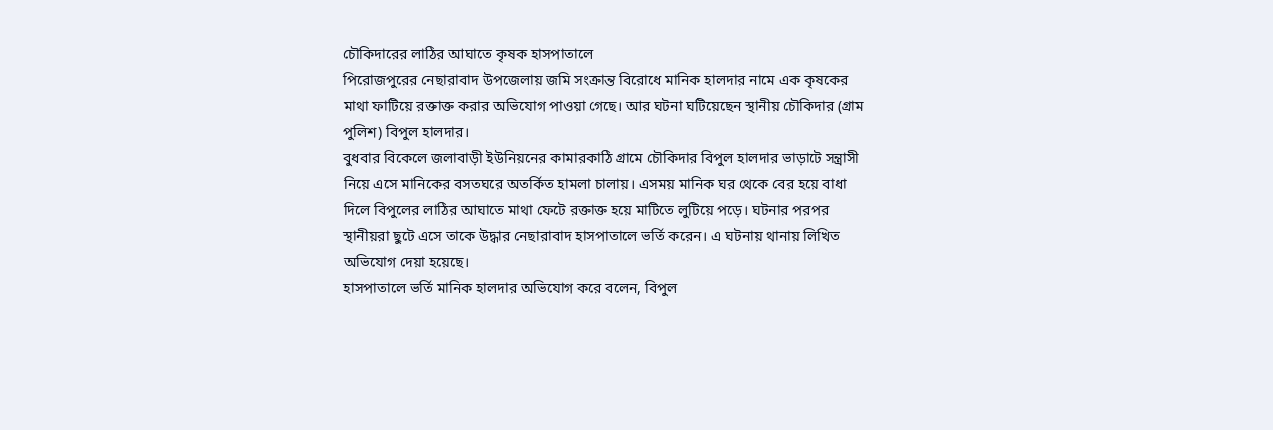চৌকিদারের লাঠির আঘাতে কৃষক হাসপাতালে
পিরোজপুরের নেছারাবাদ উপজেলায় জমি সংক্রান্ত বিরোধে মানিক হালদার নামে এক কৃষকের মাথা ফাটিয়ে রক্তাক্ত করার অভিযোগ পাওয়া গেছে। আর ঘটনা ঘটিয়েছেন স্থানীয় চৌকিদার (গ্রাম পুলিশ) বিপুল হালদার।
বুধবার বিকেলে জলাবাড়ী ইউনিয়নের কামারকাঠি গ্রামে চৌকিদার বিপুল হালদার ভাড়াটে সন্ত্রাসী নিয়ে এসে মানিকের বসতঘরে অতর্কিত হামলা চালায়। এসময় মানিক ঘর থেকে বের হয়ে বাধা দিলে বিপুলের লাঠির আঘাতে মাথা ফেটে রক্তাক্ত হয়ে মাটিতে লুটিয়ে পড়ে। ঘটনার পরপর স্থানীয়রা ছুটে এসে তাকে উদ্ধার নেছারাবাদ হাসপাতালে ভর্তি করেন। এ ঘটনায় থানায় লিখিত অভিযোগ দেয়া হয়েছে।
হাসপাতালে ভর্তি মানিক হালদার অভিযোগ করে বলেন, বিপুল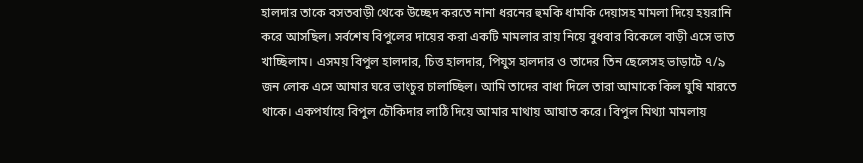হালদার তাকে বসতবাড়ী থেকে উচ্ছেদ করতে নানা ধরনের হুমকি ধামকি দেয়াসহ মামলা দিয়ে হয়রানি করে আসছিল। সর্বশেষ বিপুলের দায়ের করা একটি মামলার রায় নিয়ে বুধবার বিকেলে বাড়ী এসে ভাত খাচ্ছিলাম। এসময় বিপুল হালদার, চিত্ত হালদার, পিযুস হালদার ও তাদের তিন ছেলেসহ ভাড়াটে ৭/৯ জন লোক এসে আমার ঘরে ভাংচুর চালাচ্ছিল। আমি তাদের বাধা দিলে তারা আমাকে কিল ঘুষি মারতে থাকে। একপর্যায়ে বিপুল চৌকিদার লাঠি দিয়ে আমার মাথায় আঘাত করে। বিপুল মিথ্যা মামলায়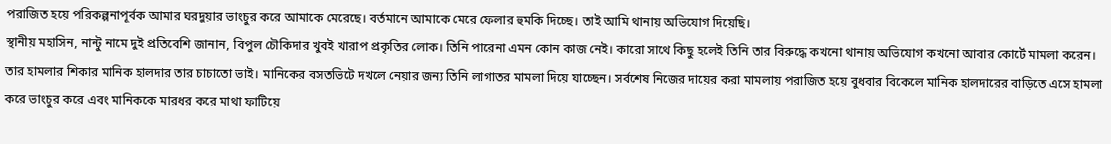পরাজিত হয়ে পরিকল্পনাপূর্বক আমার ঘরদুয়ার ভাংচুর করে আমাকে মেরেছে। বর্তমানে আমাকে মেরে ফেলার হুমকি দিচ্ছে। তাই আমি থানায় অভিযোগ দিয়েছি।
স্থানীয় মহাসিন, নান্টু নামে দুই প্রতিবেশি জানান, বিপুল চৌকিদার খুবই খারাপ প্রকৃতির লোক। তিনি পারেনা এমন কোন কাজ নেই। কারো সাথে কিছু হলেই তিনি তার বিরুদ্ধে কখনো থানায় অভিযোগ কখনো আবার কোর্টে মামলা করেন। তার হামলার শিকার মানিক হালদার তার চাচাতো ভাই। মানিকের বসতভিটে দখলে নেয়ার জন্য তিনি লাগাতর মামলা দিয়ে যাচ্ছেন। সর্বশেষ নিজের দায়ের করা মামলায় পরাজিত হয়ে বুধবার বিকেলে মানিক হালদারের বাড়িতে এসে হামলা করে ভাংচুর করে এবং মানিককে মারধর করে মাথা ফাটিয়ে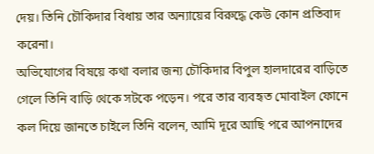দেয়। তিনি চৌকিদার বিধায় তার অন্যায়ের বিরুদ্ধে কেউ কোন প্রতিবাদ করেনা।
অভিযোগের বিষয়ে কথা বলার জন্য চৌকিদার বিপুল হালদারের বাড়িতে গেলে তিনি বাড়ি থেকে সটকে পড়েন। পরে তার ব্যবহৃত মোবাইল ফোনে কল দিয়ে জানতে চাইলে তিনি বলেন, আমি দূরে আছি পরে আপনাদের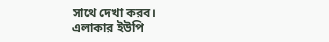সাথে দেখা করব।
এলাকার ইউপি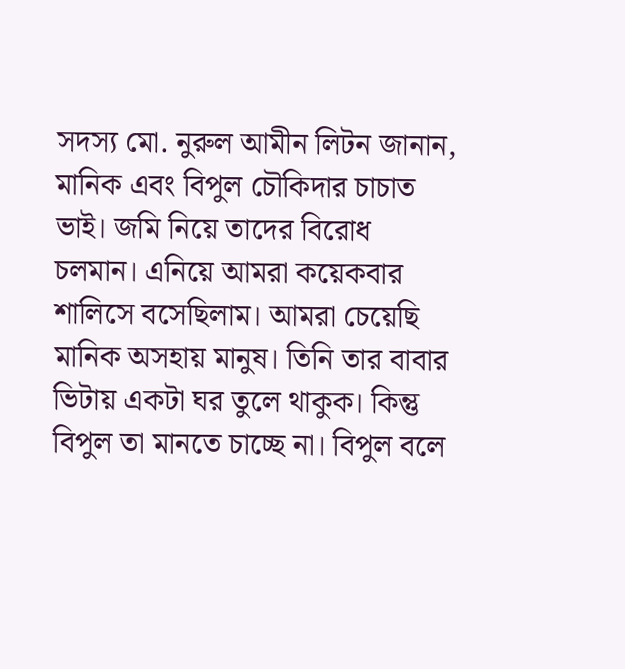সদস্য মো. নুরুল আমীন লিটন জানান, মানিক এবং বিপুল চৌকিদার চাচাত ভাই। জমি নিয়ে তাদের বিরোধ চলমান। এনিয়ে আমরা কয়েকবার শালিসে বসেছিলাম। আমরা চেয়েছি মানিক অসহায় মানুষ। তিনি তার বাবার ভিটায় একটা ঘর তুলে থাকুক। কিন্তু বিপুল তা মানতে চাচ্ছে না। বিপুল বলে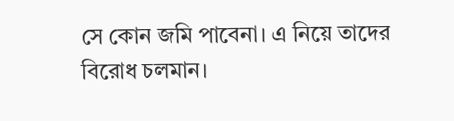সে কোন জমি পাবেনা। এ নিয়ে তাদের বিরোধ চলমান।